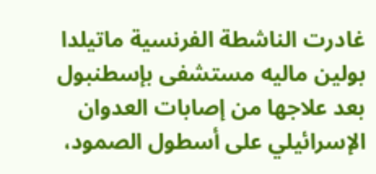غادرت الناشطة الفرنسية ماتيلدا بولين ماليه مستشفى بإسطنبول بعد علاجها من إصابات العدوان الإسرائيلي على أسطول الصمود،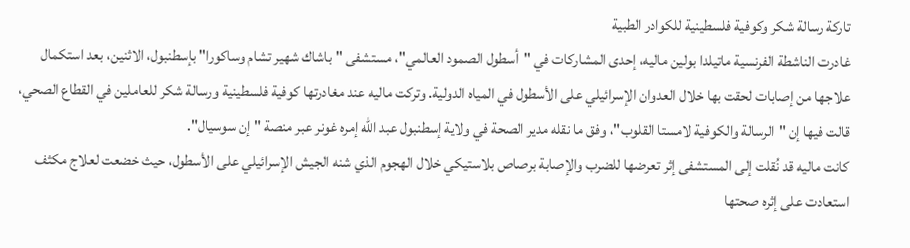تاركة رسالة شكر وكوفية فلسطينية للكوادر الطبية
غادرت الناشطة الفرنسية ماتيلدا بولين ماليه، إحدى المشاركات في "أسطول الصمود العالمي"، مستشفى "باشاك شهير تشام وساكورا" بإسطنبول، الاثنين، بعد استكمال علاجها من إصابات لحقت بها خلال العدوان الإسرائيلي على الأسطول في المياه الدولية. وتركت ماليه عند مغادرتها كوفية فلسطينية ورسالة شكر للعاملين في القطاع الصحي، قالت فيها إن "الرسالة والكوفية لامستا القلوب"، وفق ما نقله مدير الصحة في ولاية إسطنبول عبد الله إمره غونر عبر منصة "إن سوسيال".
كانت ماليه قد نُقلت إلى المستشفى إثر تعرضها للضرب والإصابة برصاص بلاستيكي خلال الهجوم الذي شنه الجيش الإسرائيلي على الأسطول، حيث خضعت لعلاج مكثف استعادت على إثره صحتها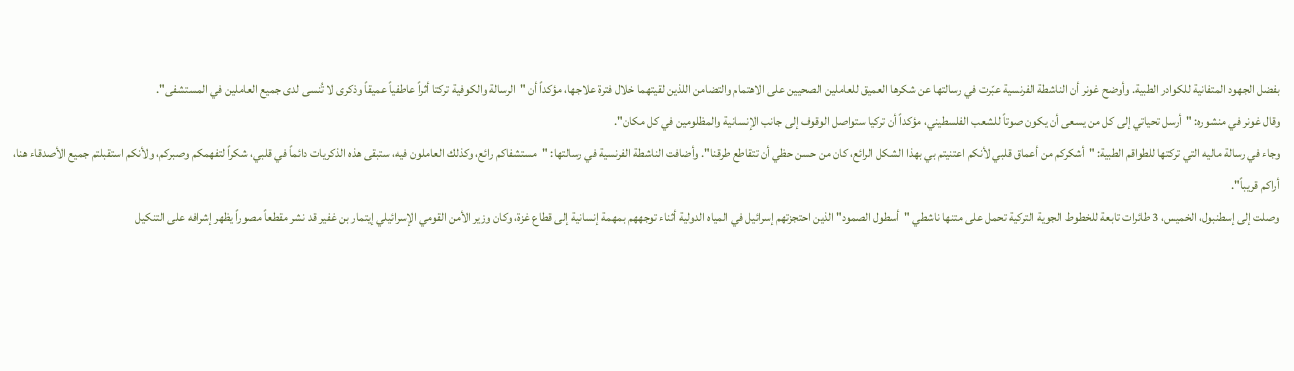بفضل الجهود المتفانية للكوادر الطبية. وأوضح غونر أن الناشطة الفرنسية عبّرت في رسالتها عن شكرها العميق للعاملين الصحيين على الاهتمام والتضامن اللذين لقيتهما خلال فترة علاجها، مؤكداً أن "الرسالة والكوفية تركتا أثراً عاطفياً عميقاً وذكرى لا تُنسى لدى جميع العاملين في المستشفى".
وقال غونر في منشوره: "أرسل تحياتي إلى كل من يسعى أن يكون صوتاً للشعب الفلسطيني، مؤكداً أن تركيا ستواصل الوقوف إلى جانب الإنسانية والمظلومين في كل مكان".
وجاء في رسالة ماليه التي تركتها للطواقم الطبية: "أشكركم من أعماق قلبي لأنكم اعتنيتم بي بهذا الشكل الرائع، كان من حسن حظي أن تتقاطع طرقنا". وأضافت الناشطة الفرنسية في رسالتها: "مستشفاكم رائع، وكذلك العاملون فيه، ستبقى هذه الذكريات دائماً في قلبي، شكراً لتفهمكم وصبركم، ولأنكم استقبلتم جميع الأصدقاء هنا، أراكم قريباً".
وصلت إلى إسطنبول، الخميس، 3 طائرات تابعة للخطوط الجوية التركية تحمل على متنها ناشطي "أسطول الصمود" الذين احتجزتهم إسرائيل في المياه الدولية أثناء توجههم بمهمة إنسانية إلى قطاع غزة، وكان وزير الأمن القومي الإسرائيلي إيتمار بن غفير قد نشر مقطعاً مصوراً يظهر إشرافه على التنكيل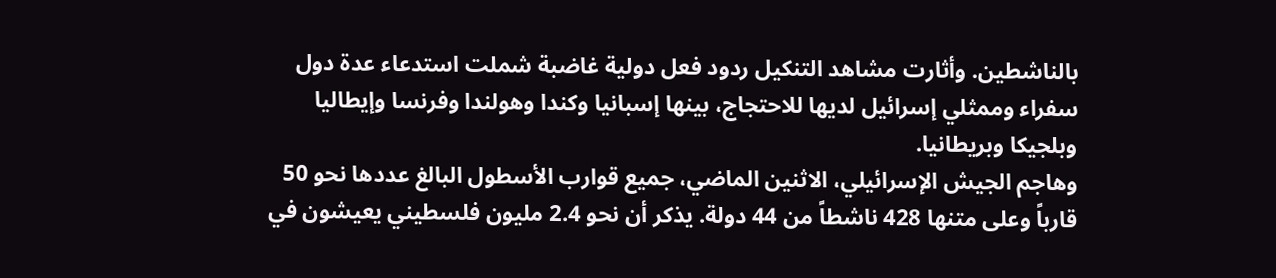بالناشطين. وأثارت مشاهد التنكيل ردود فعل دولية غاضبة شملت استدعاء عدة دول سفراء وممثلي إسرائيل لديها للاحتجاج، بينها إسبانيا وكندا وهولندا وفرنسا وإيطاليا وبلجيكا وبريطانيا.
وهاجم الجيش الإسرائيلي، الاثنين الماضي، جميع قوارب الأسطول البالغ عددها نحو 50 قارباً وعلى متنها 428 ناشطاً من 44 دولة. يذكر أن نحو 2.4 مليون فلسطيني يعيشون في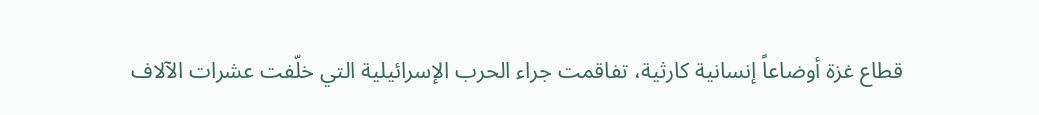قطاع غزة أوضاعاً إنسانية كارثية، تفاقمت جراء الحرب الإسرائيلية التي خلّفت عشرات الآلاف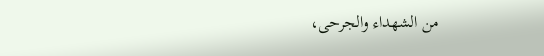من الشهداء والجرحى،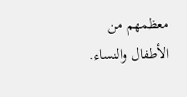معظمهم من الأطفال والنساء.